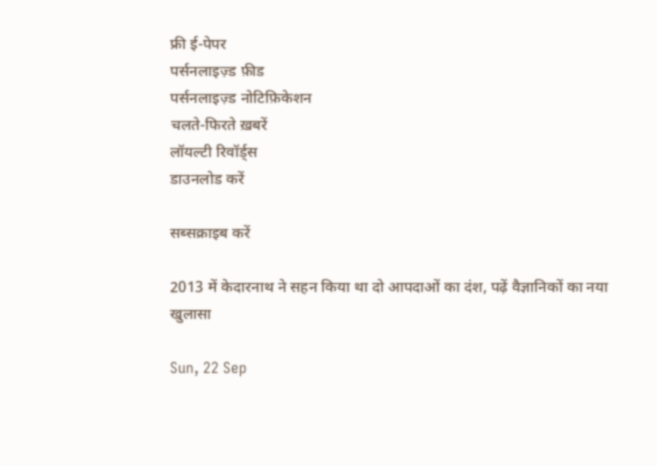फ्री ई-पेपर
पर्सनलाइज़्ड फ़ीड
पर्सनलाइज़्ड नोटिफ़िकेशन
चलते-फिरते ख़बरें
लॉयल्टी रिवॉर्ड्स
डाउनलोड करें

सब्सक्राइब करें

2013 में केदारनाथ ने सहन किया था दो आपदाओं का दंश, पढ़ें वैज्ञानिकों का नया खुलासा

Sun, 22 Sep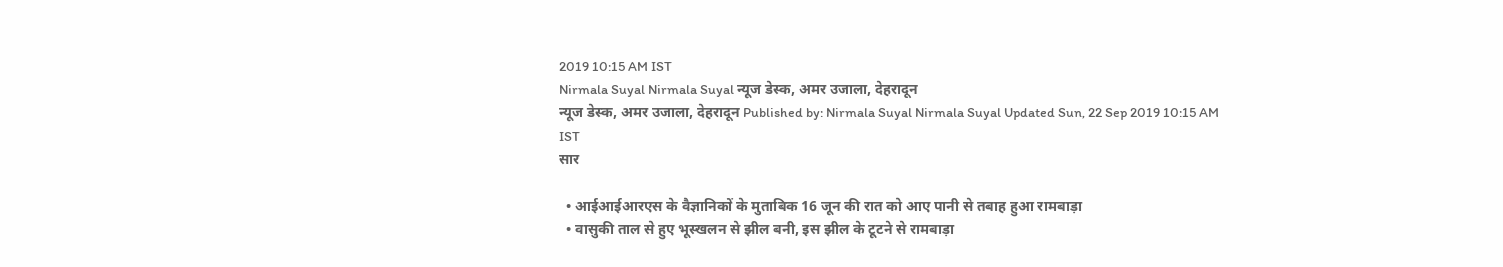2019 10:15 AM IST
Nirmala Suyal Nirmala Suyal न्यूज डेस्क, अमर उजाला, देहरादून
न्यूज डेस्क, अमर उजाला, देहरादून Published by: Nirmala Suyal Nirmala Suyal Updated Sun, 22 Sep 2019 10:15 AM IST
सार

  • आईआईआरएस के वैज्ञानिकों के मुताबिक 16 जून की रात को आए पानी से तबाह हुआ रामबाड़ा
  • वासुकी ताल से हुए भूस्खलन से झील बनी, इस झील के टूटने से रामबाड़ा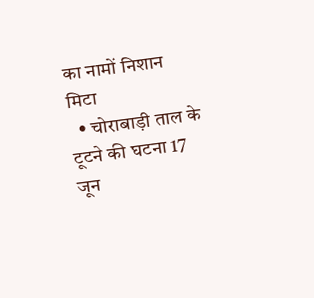का नामों निशान मिटा
  • चोराबाड़ी ताल के टूटने की घटना 17 जून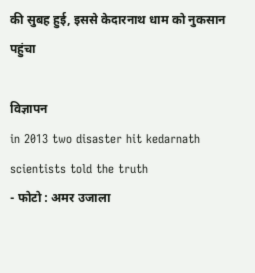की सुबह हुई, इससे केदारनाथ धाम को नुकसान पहुंचा

विज्ञापन
in 2013 two disaster hit kedarnath scientists told the truth
- फोटो : अमर उजाला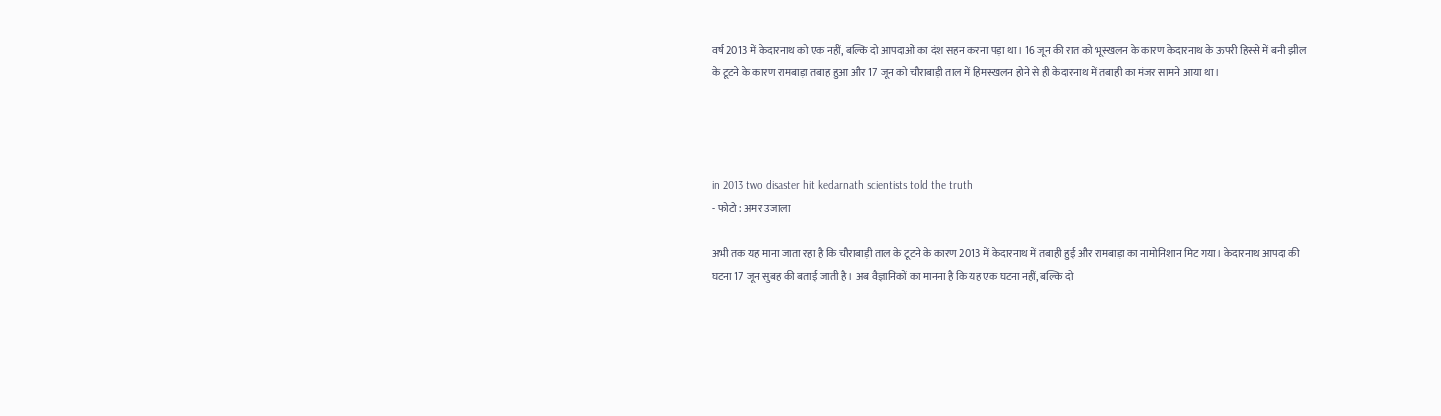वर्ष 2013 में केदारनाथ को एक नहीं, बल्कि दो आपदाओं का दंश सहन करना पड़ा था। 16 जून की रात को भूस्खलन के कारण केदारनाथ के ऊपरी हिस्से में बनी झील के टूटने के कारण रामबाड़ा तबाह हुआ और 17 जून को चौराबाड़ी ताल में हिमस्खलन होने से ही केदारनाथ में तबाही का मंजर सामने आया था।




in 2013 two disaster hit kedarnath scientists told the truth
- फोटो : अमर उजाला

अभी तक यह माना जाता रहा है कि चौराबाड़ी ताल के टूटने के कारण 2013 में केदारनाथ में तबाही हुई और रामबाड़ा का नामोनिशान मिट गया। केदारनाथ आपदा की घटना 17 जून सुबह की बताई जाती है। अब वैज्ञानिकों का मानना है कि यह एक घटना नहीं, बल्कि दो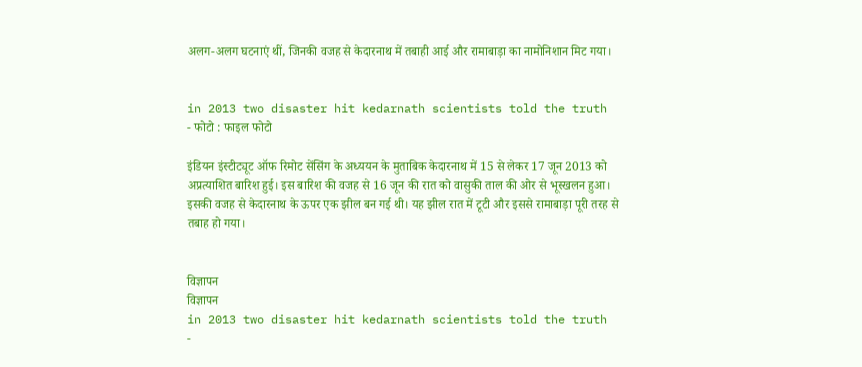अलग-अलग घटनाएं थीं, जिनकी वजह से केदारनाथ में तबाही आई और रामाबाड़ा का नामोनिशान मिट गया।


in 2013 two disaster hit kedarnath scientists told the truth
- फोटो : फाइल फोटो

इंडियन इंस्टीट्यूट ऑफ रिमोट सेंसिंग के अध्ययन के मुताबिक केदारनाथ में 15 से लेकर 17 जून 2013 को अप्रत्याशित बारिश हुई। इस बारिश की वजह से 16 जून की रात को वासुकी ताल की ओर से भूस्खलन हुआ। इसकी वजह से केदारनाथ के ऊपर एक झील बन गई थी। यह झील रात में टूटी और इससे रामाबाड़ा पूरी तरह से तबाह हो गया।


विज्ञापन
विज्ञापन
in 2013 two disaster hit kedarnath scientists told the truth
-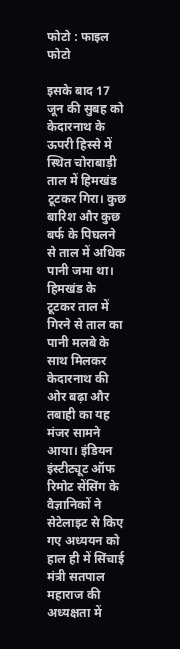फोटो : फाइल फोटो

इसके बाद 17 जून की सुबह को केदारनाथ के ऊपरी हिस्से में स्थित चोराबाड़ी ताल में हिमखंड टूटकर गिरा। कुछ बारिश और कुछ बर्फ के पिघलने से ताल में अधिक पानी जमा था। हिमखंड के टूटकर ताल में गिरने से ताल का पानी मलबे के साथ मिलकर केदारनाथ की ओर बढ़ा और तबाही का यह मंजर सामने आया। इंडियन इंस्टीट्यूट ऑफ रिमोट सेंसिंग के वैज्ञानिकों ने सेटेलाइट से किए गए अध्ययन को हाल ही में सिंचाई मंत्री सतपाल महाराज की अध्यक्षता में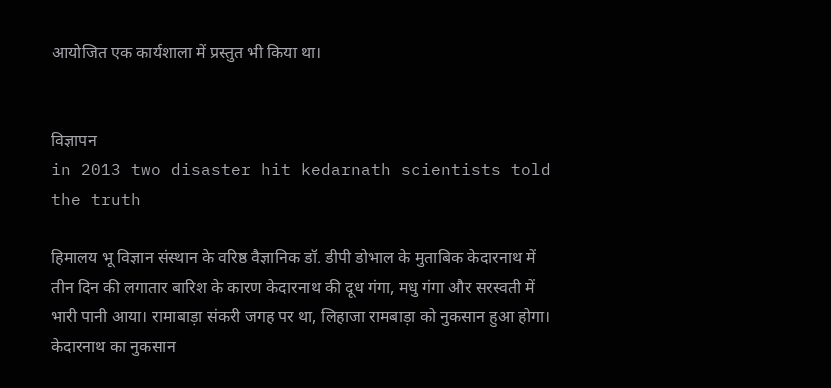आयोजित एक कार्यशाला में प्रस्तुत भी किया था।


विज्ञापन
in 2013 two disaster hit kedarnath scientists told the truth

हिमालय भू विज्ञान संस्थान के वरिष्ठ वैज्ञानिक डॉ. डीपी डोभाल के मुताबिक केदारनाथ में तीन दिन की लगातार बारिश के कारण केदारनाथ की दूध गंगा, मधु गंगा और सरस्वती में भारी पानी आया। रामाबाड़ा संकरी जगह पर था, लिहाजा रामबाड़ा को नुकसान हुआ होगा। केदारनाथ का नुकसान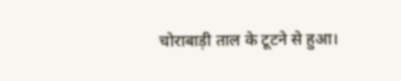चोराबाड़ी ताल के टूटने से हुआ।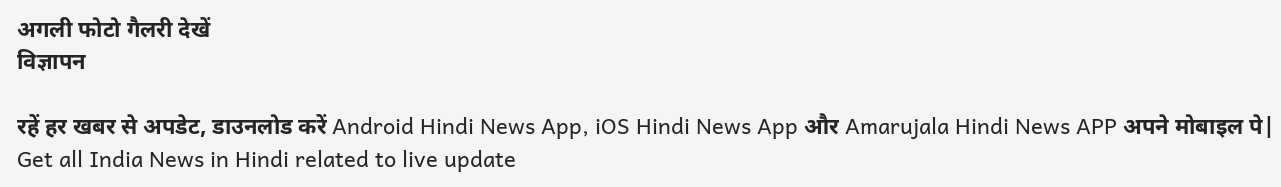अगली फोटो गैलरी देखें
विज्ञापन

रहें हर खबर से अपडेट, डाउनलोड करें Android Hindi News App, iOS Hindi News App और Amarujala Hindi News APP अपने मोबाइल पे|
Get all India News in Hindi related to live update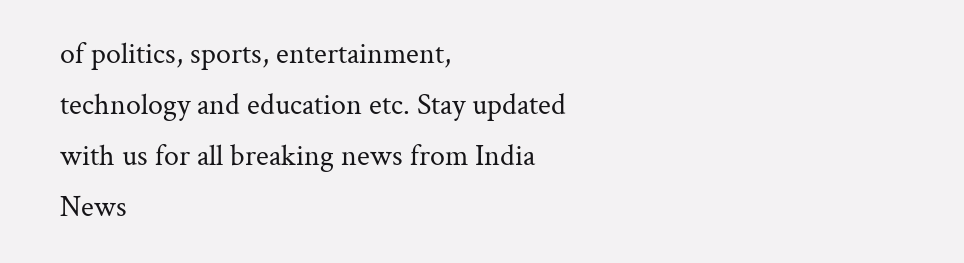of politics, sports, entertainment, technology and education etc. Stay updated with us for all breaking news from India News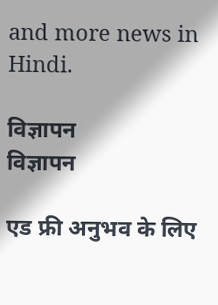and more news in Hindi.

विज्ञापन
विज्ञापन

एड फ्री अनुभव के लिए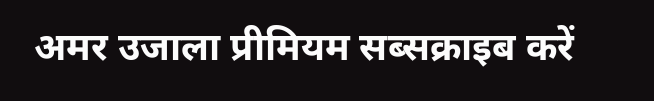अमर उजाला प्रीमियम सब्सक्राइब करें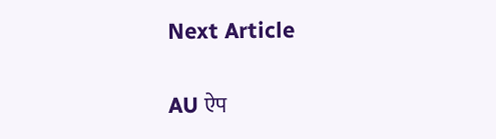Next Article

AU ऐप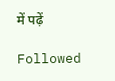में पढ़ें

Followed